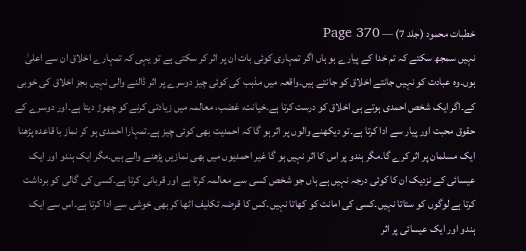خطبات محمود (جلد 7) — Page 370
نہیں سمجھ سکتے کہ تم خدا کے پیارے ہو ہاں اگر تمہاری کوئی بات ان پر اثر کر سکتی ہے تو یہی کہ تمہارے اخلاق ان سے اعلیٰ ہوں۔وہ عبادت کو نہیں جانتے اخلاق کو جانتے ہیں۔واقعہ میں مذہب کی کوئی چیز دوسرے پر اثر ڈالنے والی نہیں بجز اخلاق کی خوبی کے۔اگر ایک شخص احمدی ہوتے ہی اخلاق کو درست کرتا ہے۔خیانت، غضب، معالمہ میں زیادتی کرنے کو چھوڑ دیتا ہے۔اور دوسرے کے حقوق محبت اور پیار سے ادا کرتا ہے۔تو دیکھنے والوں پر اثر ہو گا کہ احمدیت بھی کوئی چیز ہے۔تمہارا احمدی ہو کر نماز با قاعدہ پڑھنا ایک مسلمان پر اثر کرے گا۔مگر ہندو پر اس کا اثر نہیں ہو گا غیر احمدیوں میں بھی نمازیں پڑھنے والے ہیں۔مگر ایک ہندو اور ایک عیسائی کے نزدیک ان کا کوئی درجہ نہیں ہے ہاں جو شخص کسی سے معالمہ کرتا ہے اور قربانی کرتا ہے۔کسی کی گالی کو برداشت کرتا ہے لوگوں کو ستاتا نہیں۔کسی کی امانت کو کھاتا نہیں۔کس کا قرضہ تکلیف اٹھا کر بھی خوشی سے ادا کرتا ہے۔اس سے ایک ہندو اور ایک عیسائی پر اثر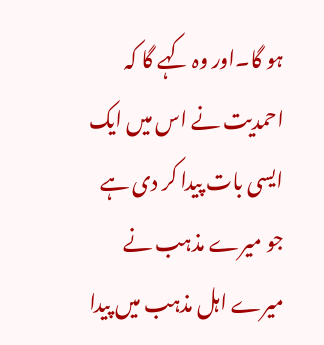ہو گا۔اور وہ کہے گا کہ احمدیت نے اس میں ایک ایسی بات پیدا کر دی ہے جو میرے مذہب نے میرے اہل مذہب میں پیدا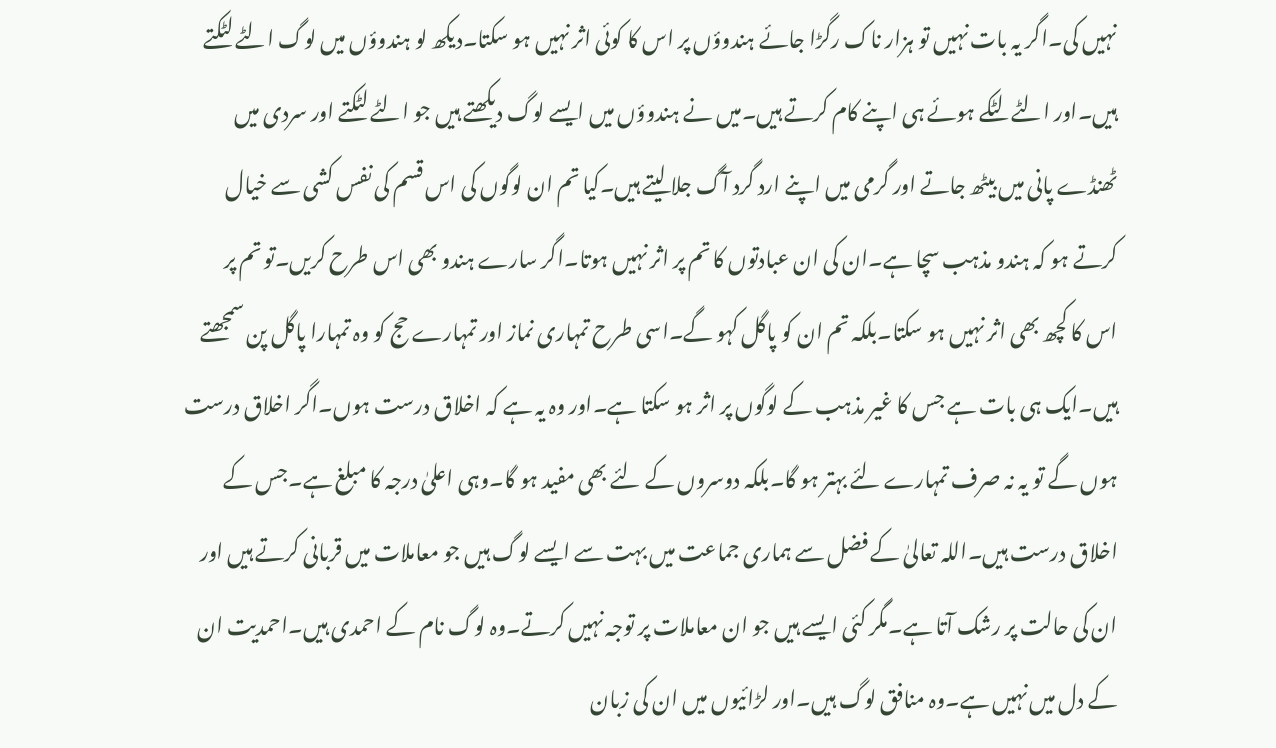نہیں کی۔اگر یہ بات نہیں تو ہزار ناک رگڑا جائے ہندوؤں پر اس کا کوئی اثر نہیں ہو سکتا۔دیکھ لو ہندوؤں میں لوگ الٹے لٹکتے ہیں۔اور الٹے لٹکے ہوئے ہی اپنے کام کرتے ہیں۔میں نے ہندوؤں میں ایسے لوگ دیکھتے ہیں جو الٹے لٹکتے اور سردی میں ٹھنڈے پانی میں بیٹھ جاتے اور گرمی میں اپنے ارد گرد آگ جلا لیتے ہیں۔کیا تم ان لوگوں کی اس قسم کی نفس کشی سے خیال کرتے ہو کہ ہندو مذہب سچا ہے۔ان کی ان عبادتوں کا تم پر اثر نہیں ہوتا۔اگر سارے ہندو بھی اس طرح کریں۔تو تم پر اس کا کچھ بھی اثر نہیں ہو سکتا۔بلکہ تم ان کو پاگل کہو گے۔اسی طرح تمہاری نماز اور تمہارے حج کو وہ تمہارا پاگل پن سمجھتے ہیں۔ایک ہی بات ہے جس کا غیر مذہب کے لوگوں پر اثر ہو سکتا ہے۔اور وہ یہ ہے کہ اخلاق درست ہوں۔اگر اخلاق درست ہوں گے تو یہ نہ صرف تمہارے لئے بہتر ہو گا۔بلکہ دوسروں کے لئے بھی مفید ہو گا۔وہی اعلیٰ درجہ کا مبلغ ہے۔جس کے اخلاق درست ہیں۔اللہ تعالیٰ کے فضل سے ہماری جماعت میں بہت سے ایسے لوگ ہیں جو معاملات میں قربانی کرتے ہیں اور ان کی حالت پر رشک آتا ہے۔مگر کئی ایسے ہیں جو ان معاملات پر توجہ نہیں کرتے۔وہ لوگ نام کے احمدی ہیں۔احمدیت ان کے دل میں نہیں ہے۔وہ منافق لوگ ہیں۔اور لڑائیوں میں ان کی زبان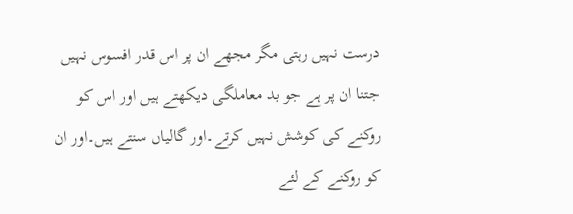درست نہیں رہتی مگر مجھے ان پر اس قدر افسوس نہیں جتنا ان پر ہے جو بد معاملگی دیکھتے ہیں اور اس کو روکنے کی کوشش نہیں کرتے۔اور گالیاں سنتے ہیں۔اور ان کو روکنے کے لئے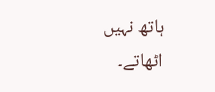ہاتھ نہیں اٹھاتے۔